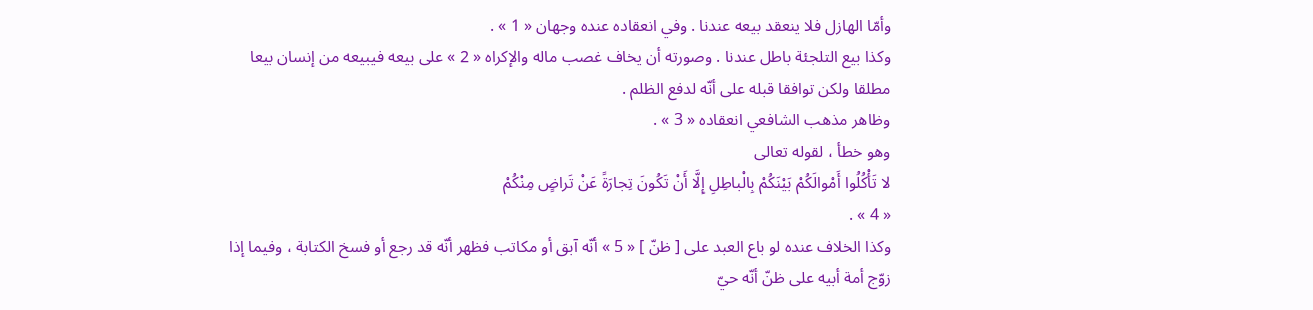وأمّا الهازل فلا ينعقد بيعه عندنا . وفي انعقاده عنده وجهان « 1 » .
وكذا بيع التلجئة باطل عندنا . وصورته أن يخاف غصب ماله والإكراه « 2 » على بيعه فيبيعه من إنسان بيعا مطلقا ولكن توافقا قبله على أنّه لدفع الظلم .
وظاهر مذهب الشافعي انعقاده « 3 » .
وهو خطأ ، لقوله تعالى
لا تَأْكُلُوا أَمْوالَكُمْ بَيْنَكُمْ بِالْباطِلِ إِلَّا أَنْ تَكُونَ تِجارَةً عَنْ تَراضٍ مِنْكُمْ
« 4 » .
وكذا الخلاف عنده لو باع العبد على [ ظنّ ] « 5 » أنّه آبق أو مكاتب فظهر أنّه قد رجع أو فسخ الكتابة ، وفيما إذا زوّج أمة أبيه على ظنّ أنّه حيّ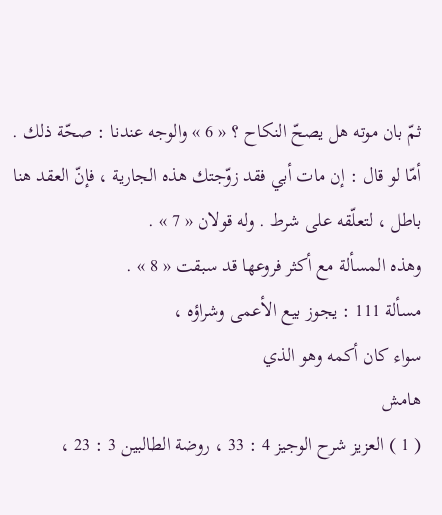ثمّ بان موته هل يصحّ النكاح ؟ « 6 » والوجه عندنا : صحّة ذلك .
أمّا لو قال : إن مات أبي فقد زوّجتك هذه الجارية ، فإنّ العقد هنا باطل ، لتعلّقه على شرط . وله قولان « 7 » .
وهذه المسألة مع أكثر فروعها قد سبقت « 8 » .
مسألة 111 : يجوز بيع الأعمى وشراؤه ،
سواء كان أكمه وهو الذي
هامش
( 1 ) العزيز شرح الوجيز 4 : 33 ، روضة الطالبين 3 : 23 ،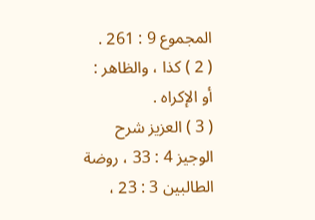المجموع 9 : 261 .
( 2 ) كذا ، والظاهر : أو الإكراه .
( 3 ) العزيز شرح الوجيز 4 : 33 ، روضة الطالبين 3 : 23 ،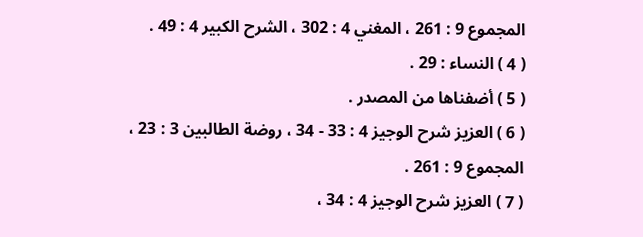المجموع 9 : 261 ، المغني 4 : 302 ، الشرح الكبير 4 : 49 .
( 4 ) النساء : 29 .
( 5 ) أضفناها من المصدر .
( 6 ) العزيز شرح الوجيز 4 : 33 - 34 ، روضة الطالبين 3 : 23 ، المجموع 9 : 261 .
( 7 ) العزيز شرح الوجيز 4 : 34 ،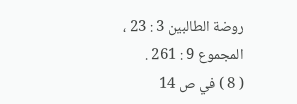روضة الطالبين 3 : 23 ، المجموع 9 : 261 .
( 8 ) في ص 14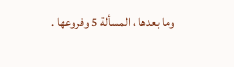وما بعدها ، المسألة 5 وفروعها .